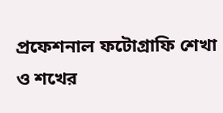প্রফেশনাল ফটোগ্রাফি শেখা ও শখের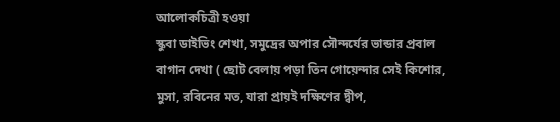আলোকচিত্রী হওয়া
স্কুবা ডাইভিং শেখা, সমুদ্রের অপার সৌন্দর্যের ভান্ডার প্রবাল বাগান দেখা ( ছোট বেলায় পড়া তিন গোয়েন্দার সেই কিশোর, মুসা, রবিনের মত, যারা প্রায়ই দক্ষিণের দ্বীপ,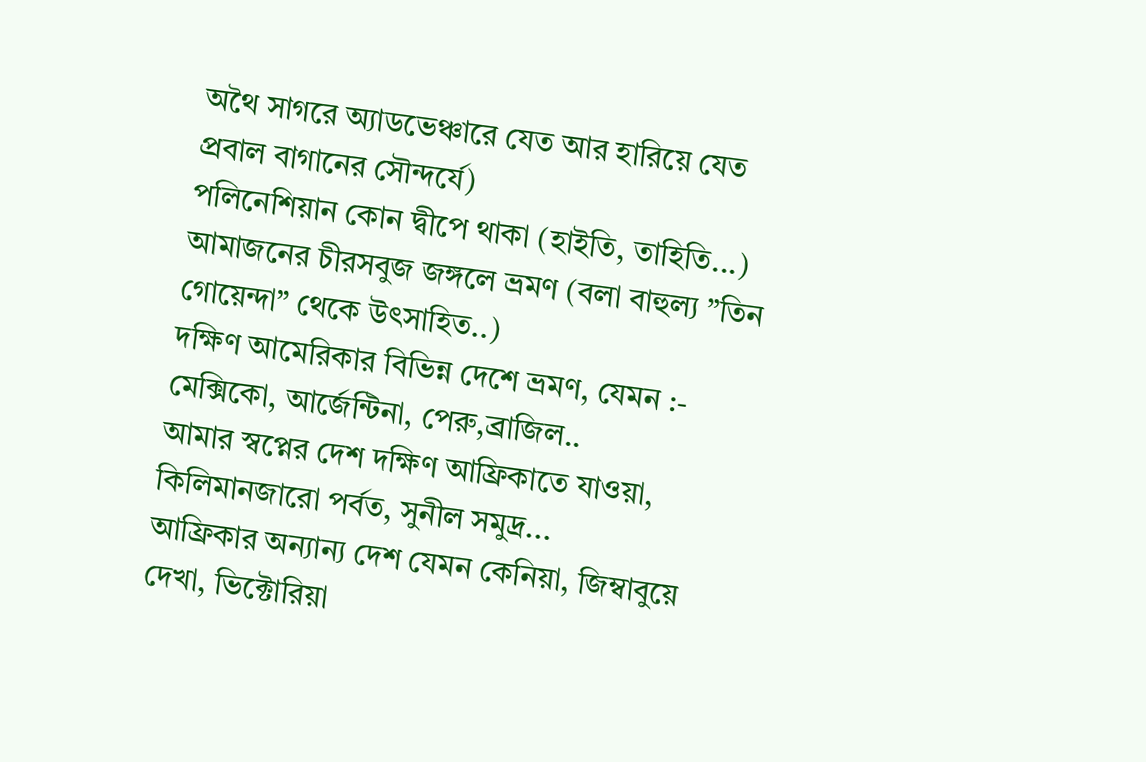অথৈ সাগরে অ্যাডভেঞ্চারে যেত আর হারিয়ে যেত প্রবাল বাগানের সৌন্দর্যে)
পলিনেশিয়ান কোন দ্বীপে থাকা (হাইতি, তাহিতি...)
আমাজনের চীরসবুজ জঙ্গলে ভ্রমণ (বলা বাহুল্য ”তিন গোয়েন্দা” থেকে উৎসাহিত..)
দক্ষিণ আমেরিকার বিভিন্ন দেশে ভ্রমণ, যেমন :- মেক্সিকো, আর্জেন্টিনা, পেরু,ব্রাজিল..
আমার স্বপ্নের দেশ দক্ষিণ আফ্রিকাতে যাওয়া, কিলিমানজারো পর্বত, সুনীল সমুদ্র...
আফ্রিকার অন্যান্য দেশ যেমন কেনিয়া, জিম্বাবুয়ে দেখা, ভিক্টোরিয়া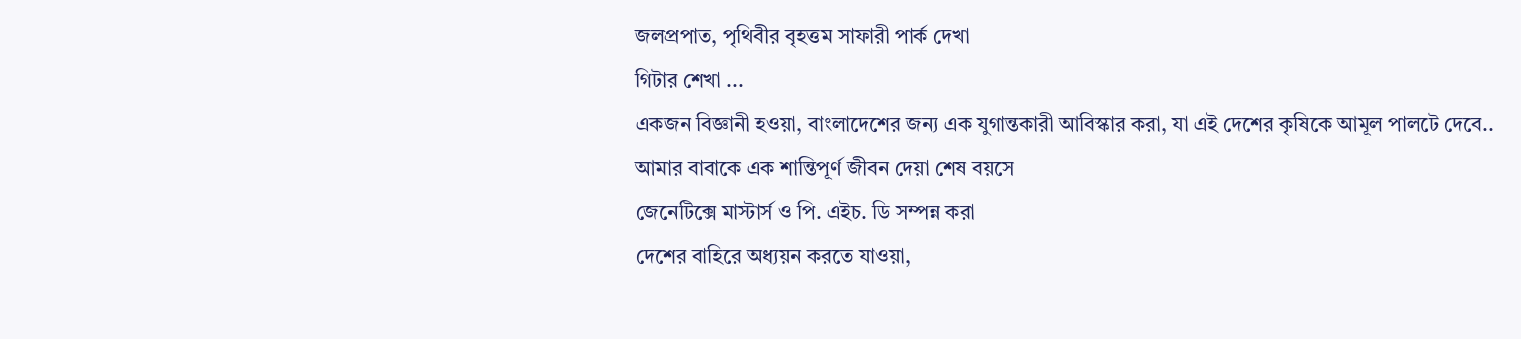জলপ্রপাত, পৃথিবীর বৃহত্তম সাফারী পার্ক দেখা
গিটার শেখা ...
একজন বিজ্ঞানী হওয়া, বাংলাদেশের জন্য এক যুগান্তকারী আবিস্কার করা, যা এই দেশের কৃষিকে আমূল পালটে দেবে..
আমার বাবাকে এক শান্তিপূর্ণ জীবন দেয়া শেষ বয়সে
জেনেটিক্সে মাস্টার্স ও পি. এইচ. ডি সম্পন্ন করা
দেশের বাহিরে অধ্যয়ন করতে যাওয়া,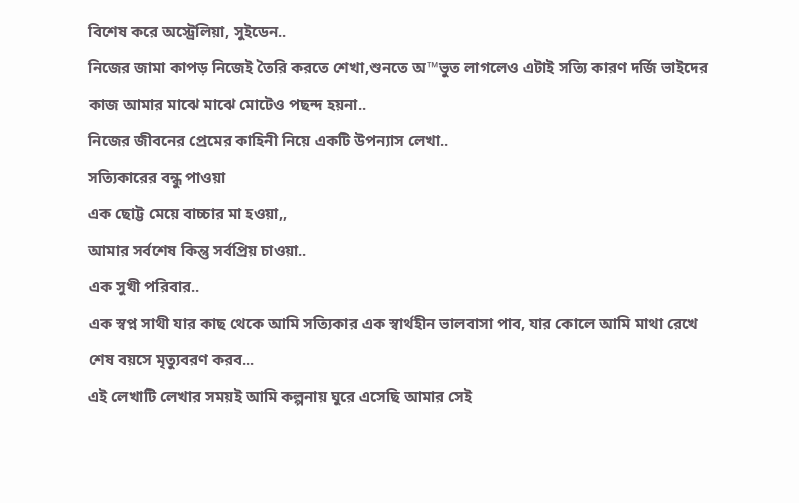বিশেষ করে অস্ট্রেলিয়া, সুইডেন..
নিজের জামা কাপড় নিজেই তৈরি করতে শেখা,শুনতে অ™ভুত লাগলেও এটাই সত্যি কারণ দর্জি ভাইদের কাজ আমার মাঝে মাঝে মোটেও পছন্দ হয়না..
নিজের জীবনের প্রেমের কাহিনী নিয়ে একটি উপন্যাস লেখা..
সত্যিকারের বন্ধু পাওয়া
এক ছোট্ট মেয়ে বাচ্চার মা হওয়া,,
আমার সর্বশেষ কিন্তু সর্বপ্রিয় চাওয়া..
এক সুখী পরিবার..
এক স্বপ্ন সাথী যার কাছ থেকে আমি সত্যিকার এক স্বার্থহীন ভালবাসা পাব, যার কোলে আমি মাথা রেখে শেষ বয়সে মৃত্যুবরণ করব...
এই লেখাটি লেখার সময়ই আমি কল্পনায় ঘুরে এসেছি আমার সেই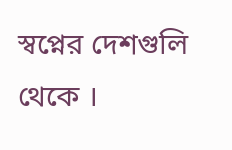স্বপ্নের দেশগুলি থেকে ।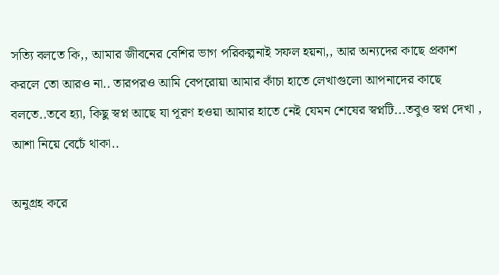সত্যি বলতে কি,, আমার জীবনের বেশির ভাগ পরিকল্পনাই সফল হয়না,, আর অন্যদের কাছে প্রকাশ করলে তো আরও না.. তারপরও আমি বেপরোয়া আমার কাঁচা হাতে লেখাগুলো আপনাদের কাছে বলতে..তবে হ্যা, কিছু স্বপ্ন আছে যা পূরণ হওয়া আমার হাতে নেই যেমন শেষের স্বপ্নটি...তবুও স্বপ্ন দেখা , আশা নিয়ে বেচেঁ থাকা..

অনুগ্রহ করে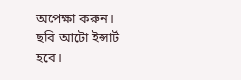অপেক্ষা করুন। ছবি আটো ইন্সার্ট হবে।